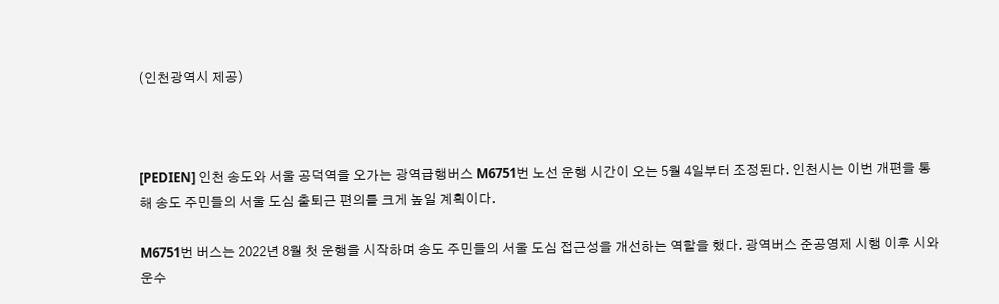(인천광역시 제공)



[PEDIEN] 인천 송도와 서울 공덕역을 오가는 광역급행버스 M6751번 노선 운행 시간이 오는 5월 4일부터 조정된다. 인천시는 이번 개편을 통해 송도 주민들의 서울 도심 출퇴근 편의를 크게 높일 계획이다.

M6751번 버스는 2022년 8월 첫 운행을 시작하며 송도 주민들의 서울 도심 접근성을 개선하는 역할을 했다. 광역버스 준공영제 시행 이후 시와 운수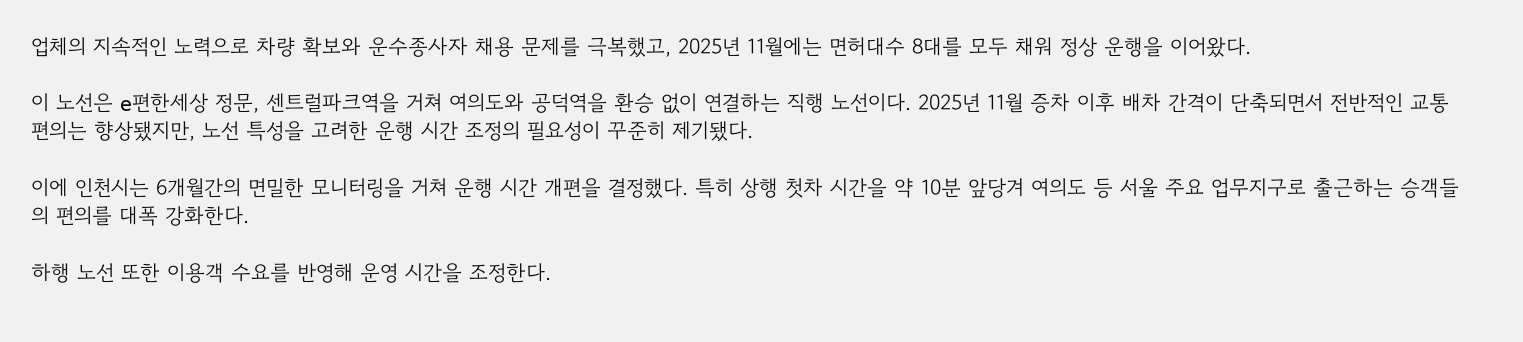업체의 지속적인 노력으로 차량 확보와 운수종사자 채용 문제를 극복했고, 2025년 11월에는 면허대수 8대를 모두 채워 정상 운행을 이어왔다.

이 노선은 e편한세상 정문, 센트럴파크역을 거쳐 여의도와 공덕역을 환승 없이 연결하는 직행 노선이다. 2025년 11월 증차 이후 배차 간격이 단축되면서 전반적인 교통 편의는 향상됐지만, 노선 특성을 고려한 운행 시간 조정의 필요성이 꾸준히 제기됐다.

이에 인천시는 6개월간의 면밀한 모니터링을 거쳐 운행 시간 개편을 결정했다. 특히 상행 첫차 시간을 약 10분 앞당겨 여의도 등 서울 주요 업무지구로 출근하는 승객들의 편의를 대폭 강화한다.

하행 노선 또한 이용객 수요를 반영해 운영 시간을 조정한다.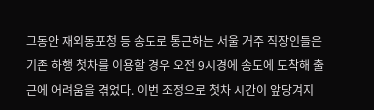그동안 재외동포청 등 송도로 통근하는 서울 거주 직장인들은 기존 하행 첫차를 이용할 경우 오전 9시경에 송도에 도착해 출근에 어려움을 겪었다. 이번 조정으로 첫차 시간이 앞당겨지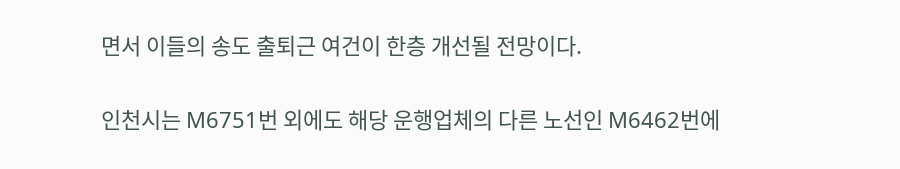면서 이들의 송도 출퇴근 여건이 한층 개선될 전망이다.

인천시는 M6751번 외에도 해당 운행업체의 다른 노선인 M6462번에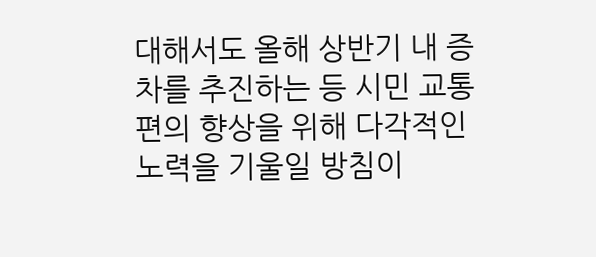대해서도 올해 상반기 내 증차를 추진하는 등 시민 교통 편의 향상을 위해 다각적인 노력을 기울일 방침이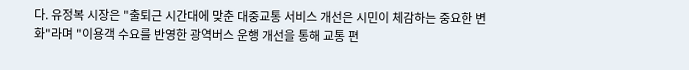다. 유정복 시장은 "출퇴근 시간대에 맞춘 대중교통 서비스 개선은 시민이 체감하는 중요한 변화"라며 "이용객 수요를 반영한 광역버스 운행 개선을 통해 교통 편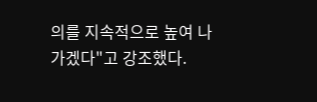의를 지속적으로 높여 나가겠다"고 강조했다.